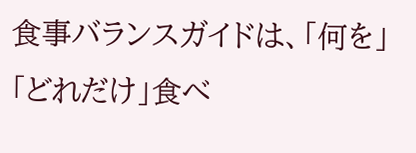食事バランスガイドは、「何を」「どれだけ」食べ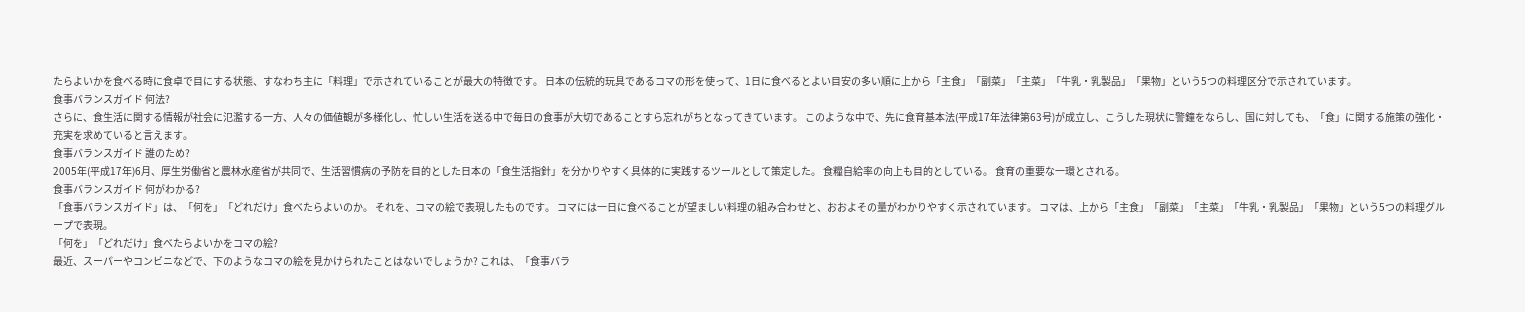たらよいかを食べる時に食卓で目にする状態、すなわち主に「料理」で示されていることが最大の特徴です。 日本の伝統的玩具であるコマの形を使って、1日に食べるとよい目安の多い順に上から「主食」「副菜」「主菜」「牛乳・乳製品」「果物」という5つの料理区分で示されています。
食事バランスガイド 何法?
さらに、食生活に関する情報が社会に氾濫する一方、人々の価値観が多様化し、忙しい生活を送る中で毎日の食事が大切であることすら忘れがちとなってきています。 このような中で、先に食育基本法(平成17年法律第63号)が成立し、こうした現状に警鐘をならし、国に対しても、「食」に関する施策の強化・充実を求めていると言えます。
食事バランスガイド 誰のため?
2005年(平成17年)6月、厚生労働省と農林水産省が共同で、生活習慣病の予防を目的とした日本の「食生活指針」を分かりやすく具体的に実践するツールとして策定した。 食糧自給率の向上も目的としている。 食育の重要な一環とされる。
食事バランスガイド 何がわかる?
「食事バランスガイド」は、「何を」「どれだけ」食べたらよいのか。 それを、コマの絵で表現したものです。 コマには一日に食べることが望ましい料理の組み合わせと、おおよその量がわかりやすく示されています。 コマは、上から「主食」「副菜」「主菜」「牛乳・乳製品」「果物」という5つの料理グループで表現。
「何を」「どれだけ」食べたらよいかをコマの絵?
最近、スーパーやコンビニなどで、下のようなコマの絵を見かけられたことはないでしょうか? これは、「食事バラ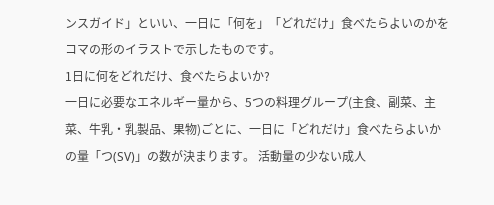ンスガイド」といい、一日に「何を」「どれだけ」食べたらよいのかをコマの形のイラストで示したものです。
1日に何をどれだけ、食べたらよいか?
一日に必要なエネルギー量から、5つの料理グループ(主食、副菜、主菜、牛乳・乳製品、果物)ごとに、一日に「どれだけ」食べたらよいかの量「つ(SV)」の数が決まります。 活動量の少ない成人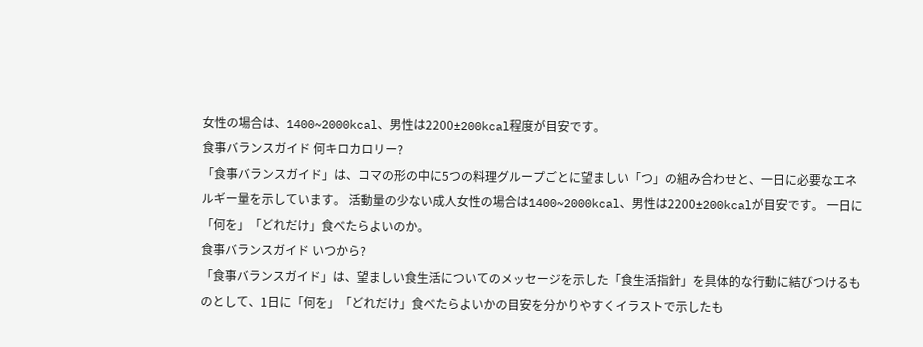女性の場合は、1400~2000kcal、男性は2200±200kcal程度が目安です。
食事バランスガイド 何キロカロリー?
「食事バランスガイド」は、コマの形の中に5つの料理グループごとに望ましい「つ」の組み合わせと、一日に必要なエネルギー量を示しています。 活動量の少ない成人女性の場合は1400~2000kcal、男性は2200±200kcalが目安です。 一日に「何を」「どれだけ」食べたらよいのか。
食事バランスガイド いつから?
「食事バランスガイド」は、望ましい食生活についてのメッセージを示した「食生活指針」を具体的な行動に結びつけるものとして、1日に「何を」「どれだけ」食べたらよいかの目安を分かりやすくイラストで示したも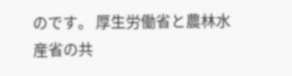のです。 厚生労働省と農林水産省の共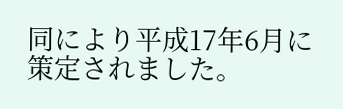同により平成17年6月に策定されました。